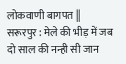लोकवाणी बागपत ||
सरूरपुर : मेले की भीड़ में जब दो साल की नन्ही सी जान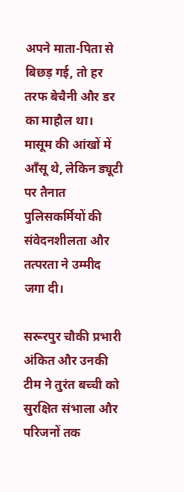अपने माता-पिता से बिछड़ गई, तो हर तरफ बेचैनी और डर का माहौल था।
मासूम की आंखों में आँसू थे, लेकिन ड्यूटी पर तैनात पुलिसकर्मियों की संवेदनशीलता और तत्परता ने उम्मीद जगा दी।

सरूरपुर चौकी प्रभारी अंकित और उनकी टीम ने तुरंत बच्ची को सुरक्षित संभाला और परिजनों तक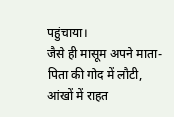पहुंचाया।
जैसे ही मासूम अपने माता-पिता की गोद में लौटी, आंखों में राहत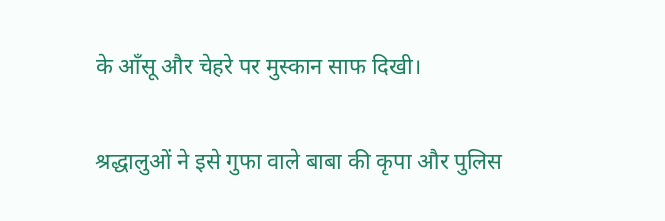के आँसू और चेहरे पर मुस्कान साफ दिखी।

श्रद्धालुओं ने इसे गुफा वाले बाबा की कृपा और पुलिस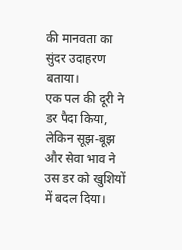की मानवता का सुंदर उदाहरण बताया।
एक पल की दूरी ने डर पैदा किया, लेकिन सूझ-बूझ और सेवा भाव ने उस डर को खुशियों में बदल दिया।